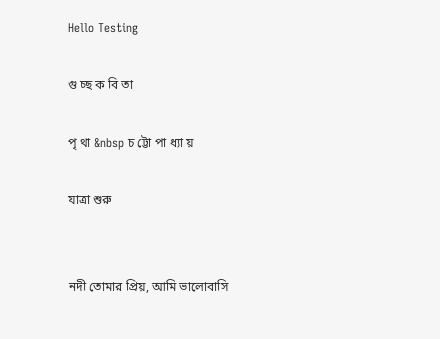Hello Testing

গু চ্ছ ক বি তা

পৃ থা &nbsp চ ট্টো পা ধ্যা য়

যাত্রা শুরু


নদী তোমার প্রিয়, আমি ভালোবাসি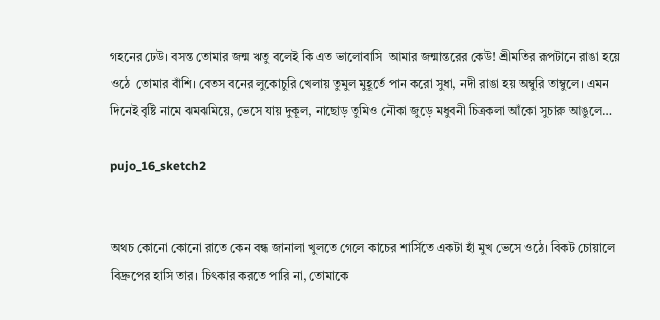গহনের ঢেউ। বসন্ত তোমার জন্ম ঋতু বলেই কি এত ভালোবাসি  আমার জন্মান্তরের কেউ! শ্রীমতির রূপটানে রাঙা হয়ে ওঠে  তোমার বাঁশি। বেতস বনের লুকোচুরি খেলায় তুমুল মুহূর্তে পান করো সুধা, নদী রাঙা হয় অম্বুরি তাম্বুলে। এমন দিনেই বৃষ্টি নামে ঝমঝমিয়ে, ভেসে যায় দুকূল, নাছোড় তুমিও নৌকা জুড়ে মধুবনী চিত্রকলা আঁকো সুচারু আঙুলে…

pujo_16_sketch2


অথচ কোনো কোনো রাতে কেন বন্ধ জানালা খুলতে গেলে কাচের শার্সিতে একটা হাঁ মুখ ভেসে ওঠে। বিকট চোয়ালে বিদ্রুপের হাসি তার। চিৎকার করতে পারি না, তোমাকে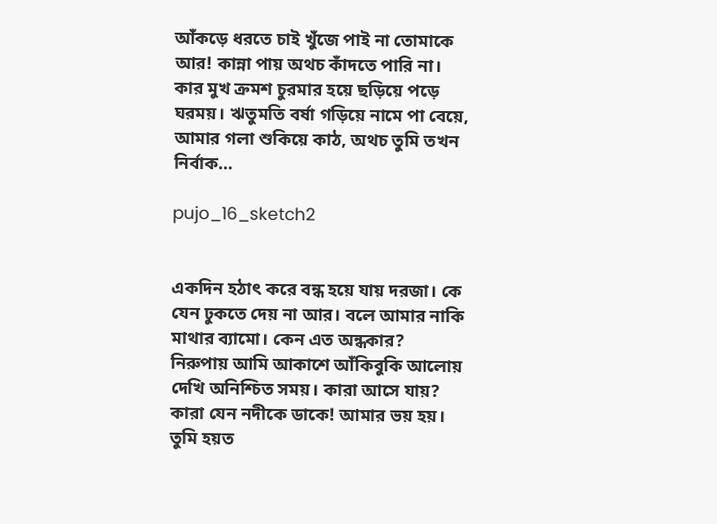আঁকড়ে ধরতে চাই খুঁজে পাই না তোমাকে আর! কান্না পায় অথচ কাঁদতে পারি না। কার মুখ ক্রমশ চুরমার হয়ে ছড়িয়ে পড়ে ঘরময়। ঋতুমতি বর্ষা গড়িয়ে নামে পা বেয়ে, আমার গলা শুকিয়ে কাঠ, অথচ তুমি তখন নির্বাক…

pujo_16_sketch2


একদিন হঠাৎ করে বন্ধ হয়ে যায় দরজা। কে যেন ঢুকতে দেয় না আর। বলে আমার নাকি মাথার ব্যামো। কেন এত অন্ধকার?  নিরুপায় আমি আকাশে আঁকিবুকি আলোয় দেখি অনিশ্চিত সময়। কারা আসে যায়? কারা যেন নদীকে ডাকে! আমার ভয় হয়। তুমি হয়ত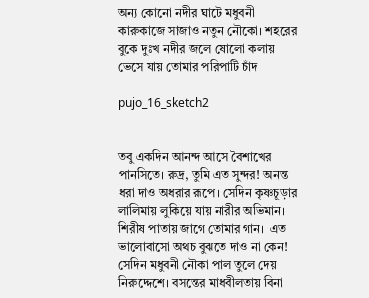অন্য কোনো নদীর ঘাটে মধুবনী কারুকাজে সাজাও নতুন নৌকো। শহরের বুকে দুঃখ নদীর জলে ষোলো কলায় ভেসে যায় তোমার পরিপাটি চাঁদ

pujo_16_sketch2


তবু একদিন আনন্দ আসে বৈশাখের পানসিতে। রুদ্র, তুমি এত সুন্দর! অনন্ত ধরা দাও অধরার রূপে। সেদিন কৃষ্ণচূড়ার লালিমায় লুকিয়ে যায় নারীর অভিমান। শিরীষ পাতায় জাগে তোমার গান।  এত ভালোবাসো অথচ বুঝতে দাও না কেন! সেদিন মধুবনী নৌকা পাল তুলে দেয় নিরুদ্দেশে। বসন্তের মাধবীলতায় বিনা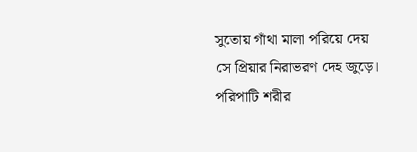সুতোয় গাঁথা মালা পরিয়ে দেয় সে প্রিয়ার নিরাভরণ দেহ জুড়ে। পরিপাটি শরীর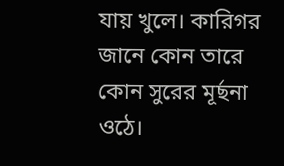যায় খুলে। কারিগর জানে কোন তারে কোন সুরের মূর্ছনা ওঠে।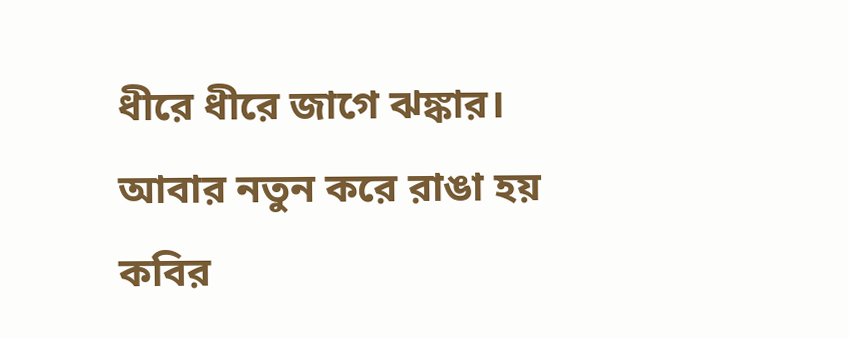ধীরে ধীরে জাগে ঝঙ্কার। আবার নতুন করে রাঙা হয় কবির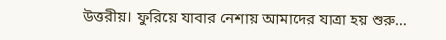উত্তরীয়। ফুরিয়ে যাবার নেশায় আমাদের যাত্রা হয় শুরু…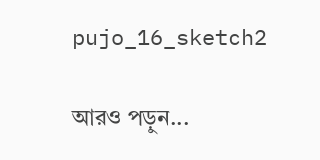pujo_16_sketch2

আরও পড়ুন...